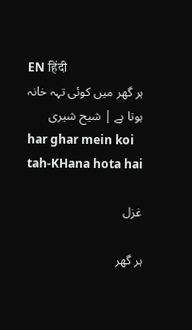EN हिंदी
ہر گھر میں کوئی تہہ خانہ ہوتا ہے | شیح شیری
har ghar mein koi tah-KHana hota hai

غزل

ہر گھر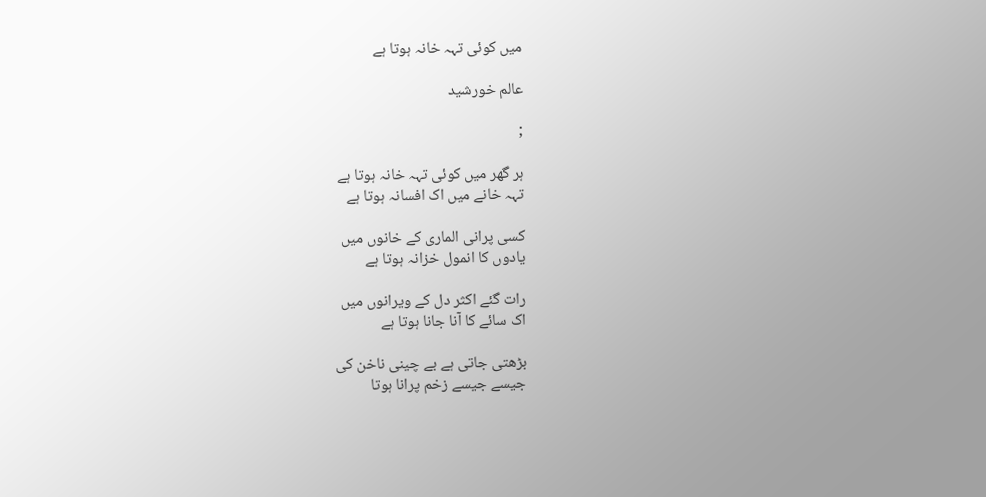میں کوئی تہہ خانہ ہوتا ہے

عالم خورشید

;

ہر گھر میں کوئی تہہ خانہ ہوتا ہے
تہہ خانے میں اک افسانہ ہوتا ہے

کسی پرانی الماری کے خانوں میں
یادوں کا انمول خزانہ ہوتا ہے

رات گئے اکثر دل کے ویرانوں میں
اک سائے کا آنا جانا ہوتا ہے

بڑھتی جاتی ہے بے چینی ناخن کی
جیسے جیسے زخم پرانا ہوتا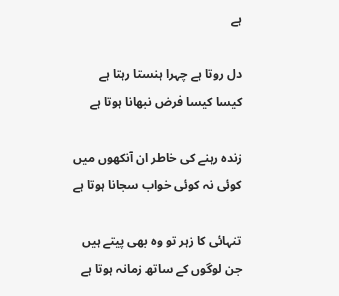ہے

دل روتا ہے چہرا ہنستا رہتا ہے
کیسا کیسا فرض نبھانا ہوتا ہے

زندہ رہنے کی خاطر ان آنکھوں میں
کوئی نہ کوئی خواب سجانا ہوتا ہے

تنہائی کا زہر تو وہ بھی پیتے ہیں
جن لوگوں کے ساتھ زمانہ ہوتا ہے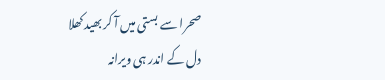صحرا سے بستی میں آ کر بھید کھلا
دل کے اندر ہی ویرانہ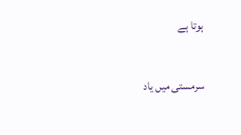ہوتا ہے

سرمستی میں یاد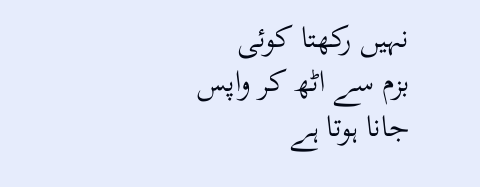نہیں رکھتا کوئی
بزم سے اٹھ کر واپس جانا ہوتا ہے